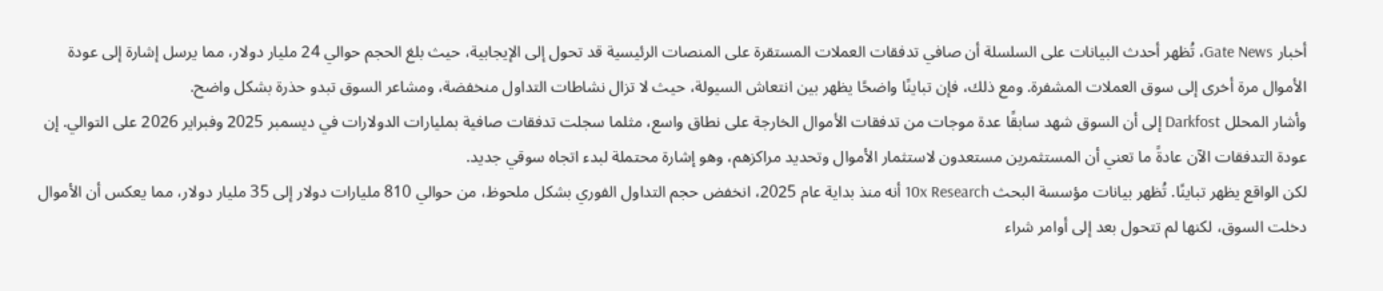أخبار Gate News، تُظهر أحدث البيانات على السلسلة أن صافي تدفقات العملات المستقرة على المنصات الرئيسية قد تحول إلى الإيجابية، حيث بلغ الحجم حوالي 24 مليار دولار، مما يرسل إشارة إلى عودة الأموال مرة أخرى إلى سوق العملات المشفرة. ومع ذلك، فإن تباينًا واضحًا يظهر بين انتعاش السيولة، حيث لا تزال نشاطات التداول منخفضة، ومشاعر السوق تبدو حذرة بشكل واضح.
وأشار المحلل Darkfost إلى أن السوق شهد سابقًا عدة موجات من تدفقات الأموال الخارجة على نطاق واسع، مثلما سجلت تدفقات صافية بمليارات الدولارات في ديسمبر 2025 وفبراير 2026 على التوالي. إن عودة التدفقات الآن عادةً ما تعني أن المستثمرين مستعدون لاستثمار الأموال وتحديد مراكزهم، وهو إشارة محتملة لبدء اتجاه سوقي جديد.
لكن الواقع يظهر تباينًا. تُظهر بيانات مؤسسة البحث 10x Research أنه منذ بداية عام 2025، انخفض حجم التداول الفوري بشكل ملحوظ، من حوالي 810 مليارات دولار إلى 35 مليار دولار، مما يعكس أن الأموال دخلت السوق، لكنها لم تتحول بعد إلى أوامر شراء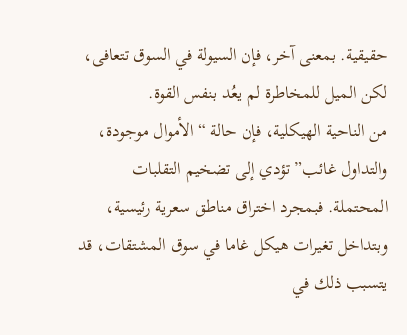حقيقية. بمعنى آخر، فإن السيولة في السوق تتعافى، لكن الميل للمخاطرة لم يعُد بنفس القوة.
من الناحية الهيكلية، فإن حالة “الأموال موجودة، والتداول غائب” تؤدي إلى تضخيم التقلبات المحتملة. فبمجرد اختراق مناطق سعرية رئيسية، وبتداخل تغيرات هيكل غاما في سوق المشتقات، قد يتسبب ذلك في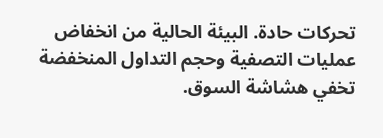تحركات حادة. البيئة الحالية من انخفاض عمليات التصفية وحجم التداول المنخفضة تخفي هشاشة السوق.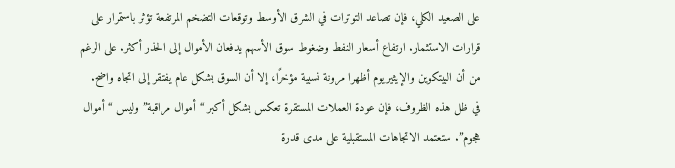على الصعيد الكلي، فإن تصاعد التوترات في الشرق الأوسط وتوقعات التضخم المرتفعة تؤثر باستمرار على قرارات الاستثمار. ارتفاع أسعار النفط وضغوط سوق الأسهم يدفعان الأموال إلى الحذر أكثر. على الرغم من أن البيتكوين والإيثيريوم أظهرا مرونة نسبية مؤخرًا، إلا أن السوق بشكل عام يفتقر إلى اتجاه واضح.
في ظل هذه الظروف، فإن عودة العملات المستقرة تعكس بشكل أكبر “أموال مراقبة” وليس “أموال هجوم”. ستعتمد الاتجاهات المستقبلية على مدى قدرة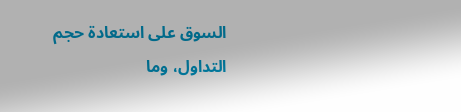السوق على استعادة حجم التداول، وما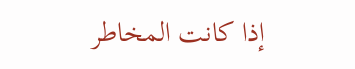إذا كانت المخاطر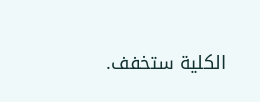الكلية ستخفف.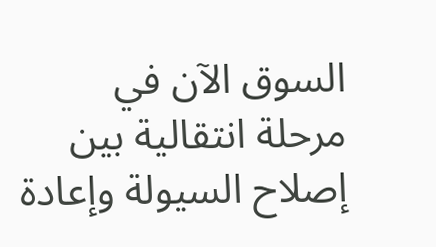السوق الآن في مرحلة انتقالية بين إصلاح السيولة وإعادة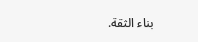بناء الثقة.